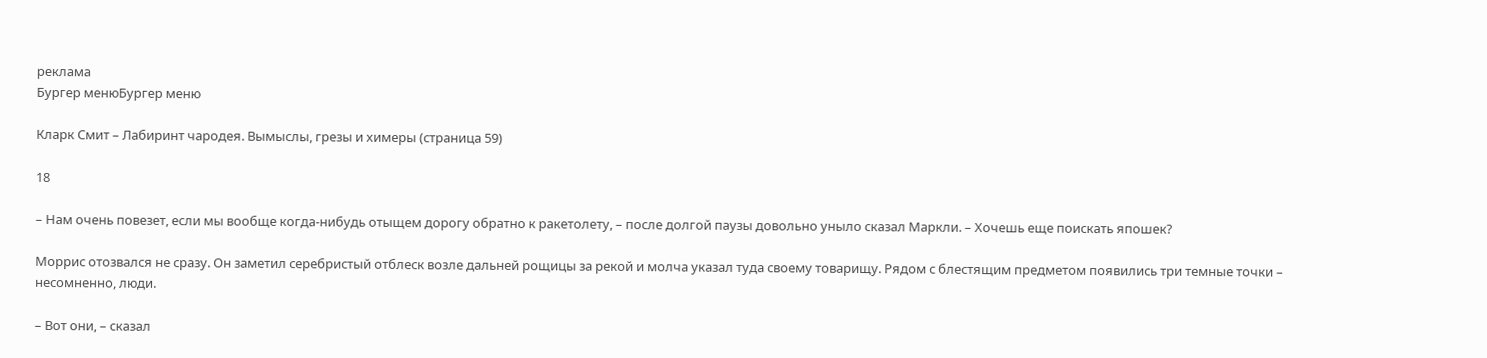реклама
Бургер менюБургер меню

Кларк Смит – Лабиринт чародея. Вымыслы, грезы и химеры (страница 59)

18

– Нам очень повезет, если мы вообще когда-нибудь отыщем дорогу обратно к ракетолету, – после долгой паузы довольно уныло сказал Маркли. – Хочешь еще поискать япошек?

Моррис отозвался не сразу. Он заметил серебристый отблеск возле дальней рощицы за рекой и молча указал туда своему товарищу. Рядом с блестящим предметом появились три темные точки – несомненно, люди.

– Вот они, – сказал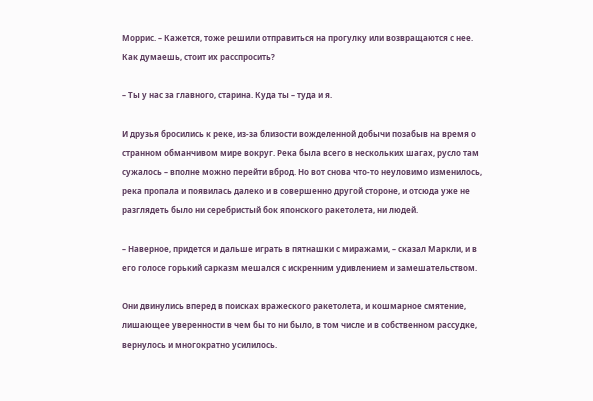Моррис. – Кажется, тоже решили отправиться на прогулку или возвращаются с нее. Как думаешь, стоит их расспросить?

– Ты у нас за главного, старина. Куда ты – туда и я.

И друзья бросились к реке, из-за близости вожделенной добычи позабыв на время о странном обманчивом мире вокруг. Река была всего в нескольких шагах, русло там сужалось – вполне можно перейти вброд. Но вот снова что-то неуловимо изменилось, река пропала и появилась далеко и в совершенно другой стороне, и отсюда уже не разглядеть было ни серебристый бок японского ракетолета, ни людей.

– Наверное, придется и дальше играть в пятнашки с миражами, – сказал Маркли, и в его голосе горький сарказм мешался с искренним удивлением и замешательством.

Они двинулись вперед в поисках вражеского ракетолета, и кошмарное смятение, лишающее уверенности в чем бы то ни было, в том числе и в собственном рассудке, вернулось и многократно усилилось.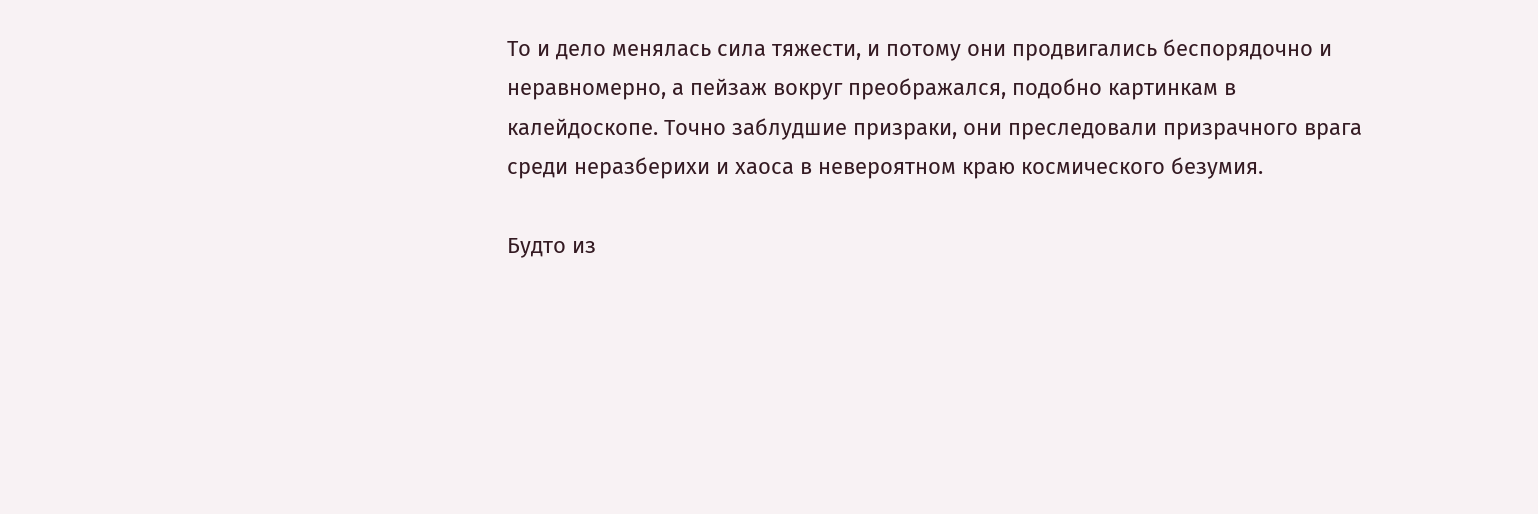То и дело менялась сила тяжести, и потому они продвигались беспорядочно и неравномерно, а пейзаж вокруг преображался, подобно картинкам в калейдоскопе. Точно заблудшие призраки, они преследовали призрачного врага среди неразберихи и хаоса в невероятном краю космического безумия.

Будто из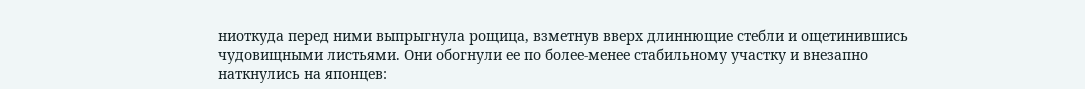ниоткуда перед ними выпрыгнула рощица, взметнув вверх длиннющие стебли и ощетинившись чудовищными листьями. Они обогнули ее по более-менее стабильному участку и внезапно наткнулись на японцев: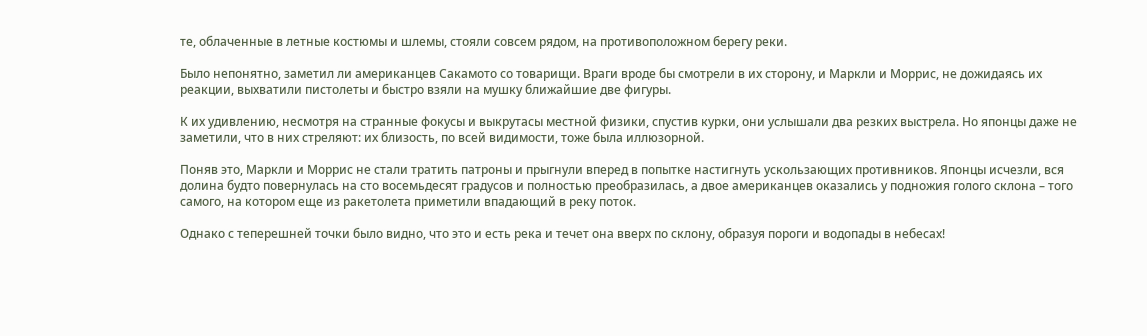те, облаченные в летные костюмы и шлемы, стояли совсем рядом, на противоположном берегу реки.

Было непонятно, заметил ли американцев Сакамото со товарищи. Враги вроде бы смотрели в их сторону, и Маркли и Моррис, не дожидаясь их реакции, выхватили пистолеты и быстро взяли на мушку ближайшие две фигуры.

К их удивлению, несмотря на странные фокусы и выкрутасы местной физики, спустив курки, они услышали два резких выстрела. Но японцы даже не заметили, что в них стреляют: их близость, по всей видимости, тоже была иллюзорной.

Поняв это, Маркли и Моррис не стали тратить патроны и прыгнули вперед в попытке настигнуть ускользающих противников. Японцы исчезли, вся долина будто повернулась на сто восемьдесят градусов и полностью преобразилась, а двое американцев оказались у подножия голого склона – того самого, на котором еще из ракетолета приметили впадающий в реку поток.

Однако с теперешней точки было видно, что это и есть река и течет она вверх по склону, образуя пороги и водопады в небесах!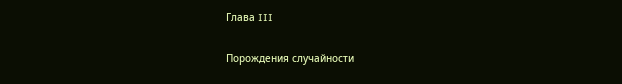Глава III

Порождения случайности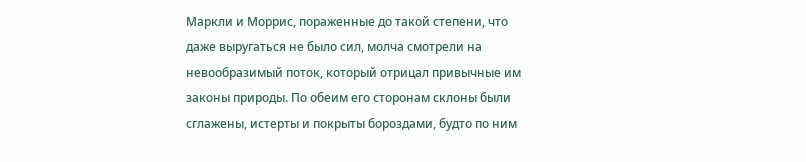Маркли и Моррис, пораженные до такой степени, что даже выругаться не было сил, молча смотрели на невообразимый поток, который отрицал привычные им законы природы. По обеим его сторонам склоны были сглажены, истерты и покрыты бороздами, будто по ним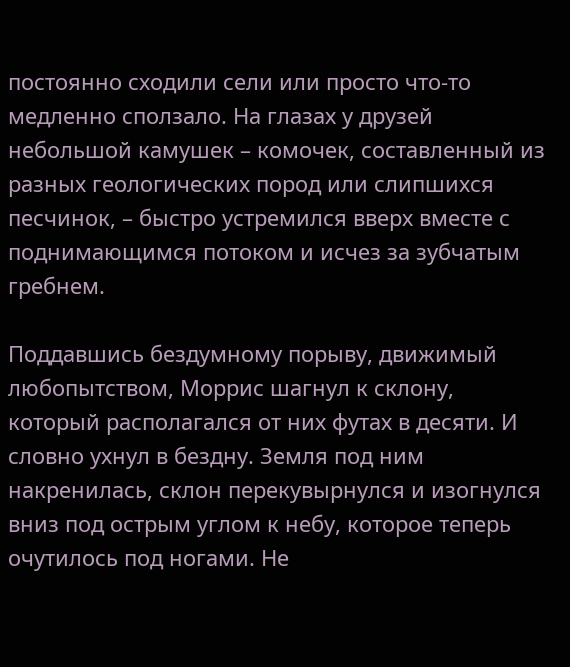постоянно сходили сели или просто что-то медленно сползало. На глазах у друзей небольшой камушек – комочек, составленный из разных геологических пород или слипшихся песчинок, – быстро устремился вверх вместе с поднимающимся потоком и исчез за зубчатым гребнем.

Поддавшись бездумному порыву, движимый любопытством, Моррис шагнул к склону, который располагался от них футах в десяти. И словно ухнул в бездну. Земля под ним накренилась, склон перекувырнулся и изогнулся вниз под острым углом к небу, которое теперь очутилось под ногами. Не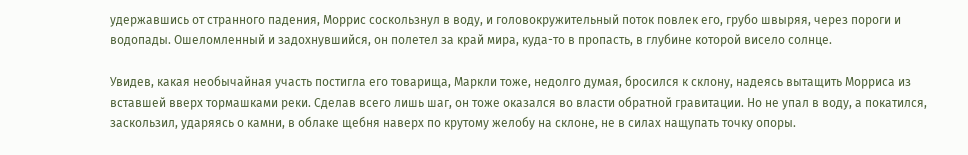удержавшись от странного падения, Моррис соскользнул в воду, и головокружительный поток повлек его, грубо швыряя, через пороги и водопады. Ошеломленный и задохнувшийся, он полетел за край мира, куда-то в пропасть, в глубине которой висело солнце.

Увидев, какая необычайная участь постигла его товарища, Маркли тоже, недолго думая, бросился к склону, надеясь вытащить Морриса из вставшей вверх тормашками реки. Сделав всего лишь шаг, он тоже оказался во власти обратной гравитации. Но не упал в воду, а покатился, заскользил, ударяясь о камни, в облаке щебня наверх по крутому желобу на склоне, не в силах нащупать точку опоры.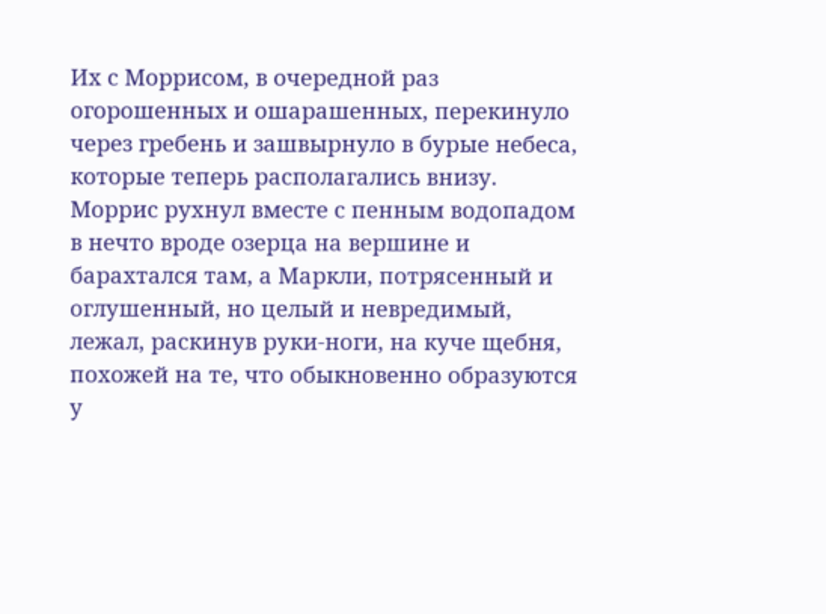Их с Моррисом, в очередной раз огорошенных и ошарашенных, перекинуло через гребень и зашвырнуло в бурые небеса, которые теперь располагались внизу. Моррис рухнул вместе с пенным водопадом в нечто вроде озерца на вершине и барахтался там, а Маркли, потрясенный и оглушенный, но целый и невредимый, лежал, раскинув руки-ноги, на куче щебня, похожей на те, что обыкновенно образуются у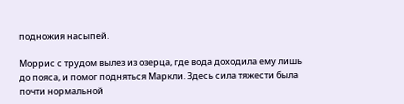подножия насыпей.

Моррис с трудом вылез из озерца, где вода доходила ему лишь до пояса, и помог подняться Маркли. Здесь сила тяжести была почти нормальной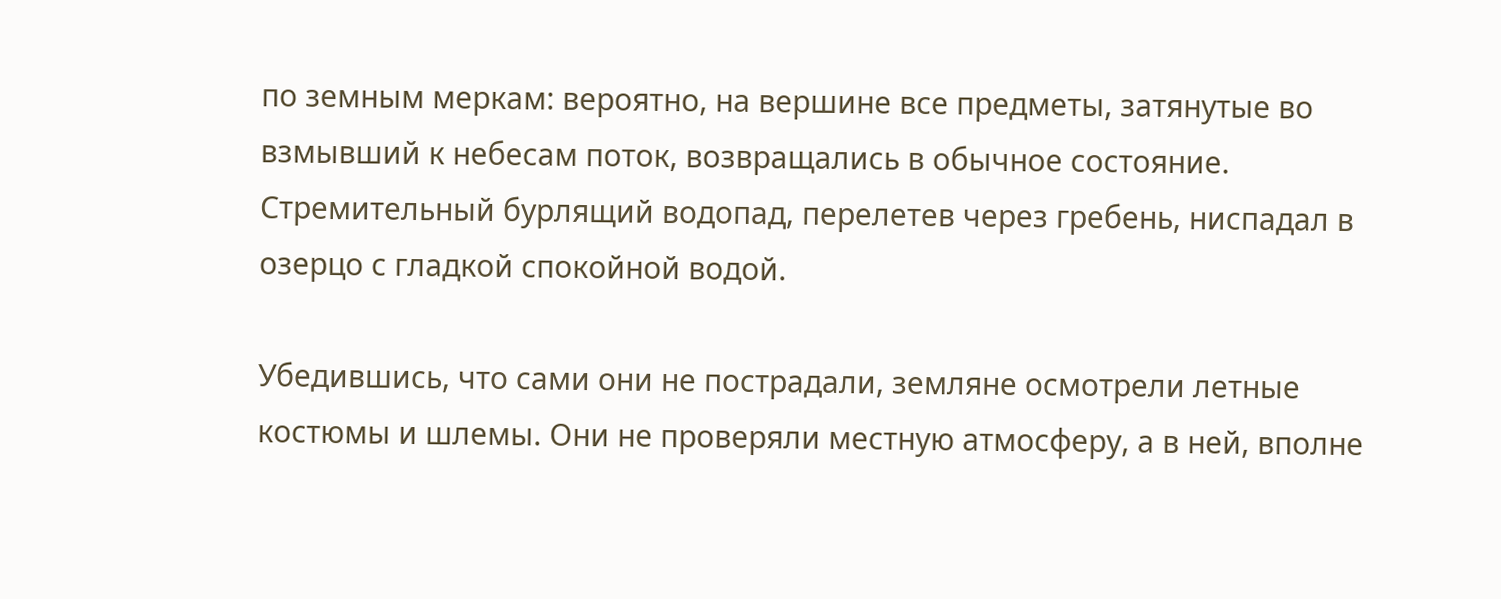по земным меркам: вероятно, на вершине все предметы, затянутые во взмывший к небесам поток, возвращались в обычное состояние. Стремительный бурлящий водопад, перелетев через гребень, ниспадал в озерцо с гладкой спокойной водой.

Убедившись, что сами они не пострадали, земляне осмотрели летные костюмы и шлемы. Они не проверяли местную атмосферу, а в ней, вполне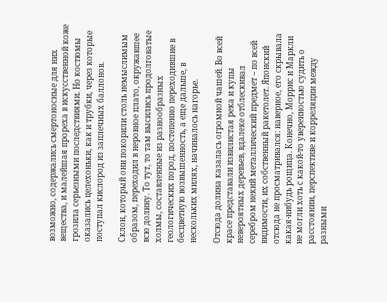возможно, содержались смертоносные для них вещества, и малейшая прореха в искусственной коже грозила серьезными последствиями. Но костюмы оказались целехоньки, как и трубки, через которые поступал кислород из заплечных баллонов.

Склон, который они покорили столь немыслимым образом, переходил в неровное плато, окружавшее всю долину. То тут, то там высились продолговатые холмы, составленные из разнообразных геологических пород, постепенно переходившие в бесцветную возвышенность, а еще дальше, в нескольких милях, начиналось нагорье.

Отсюда долина казалась огромной чашей. Во всей красе представали извилистая река и купы невероятных деревьев, вдалеке отблескивал серебром некий металлический предмет – по всей видимости, их собственный ракетолет. Японский отсюда не просматривался: наверное, его скрывала какая-нибудь рощица. Конечно, Моррис и Маркли не могли хоть с какой-то уверенностью судить о расстоянии, перспективе и корреляции между разными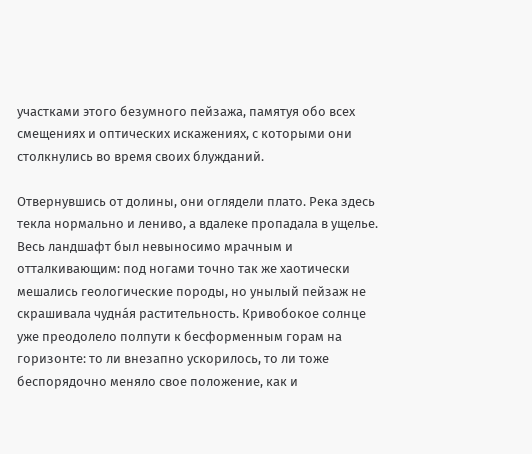участками этого безумного пейзажа, памятуя обо всех смещениях и оптических искажениях, с которыми они столкнулись во время своих блужданий.

Отвернувшись от долины, они оглядели плато. Река здесь текла нормально и лениво, а вдалеке пропадала в ущелье. Весь ландшафт был невыносимо мрачным и отталкивающим: под ногами точно так же хаотически мешались геологические породы, но унылый пейзаж не скрашивала чуднáя растительность. Кривобокое солнце уже преодолело полпути к бесформенным горам на горизонте: то ли внезапно ускорилось, то ли тоже беспорядочно меняло свое положение, как и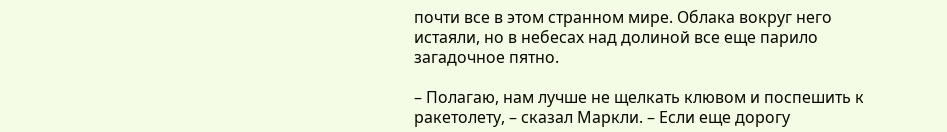почти все в этом странном мире. Облака вокруг него истаяли, но в небесах над долиной все еще парило загадочное пятно.

– Полагаю, нам лучше не щелкать клювом и поспешить к ракетолету, – сказал Маркли. – Если еще дорогу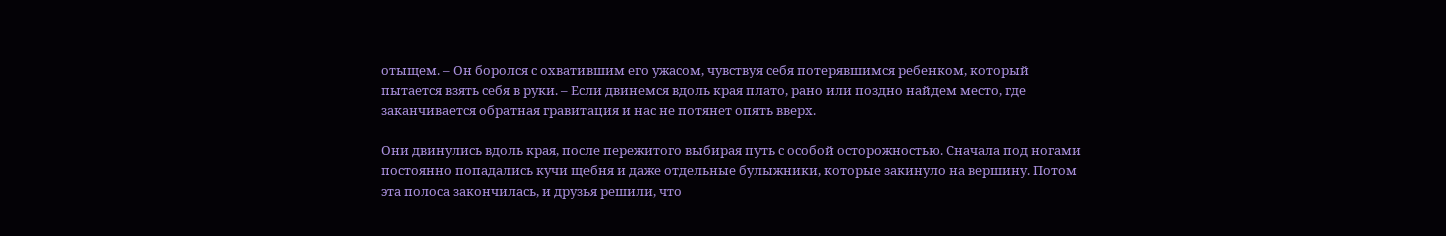отыщем. – Он боролся с охватившим его ужасом, чувствуя себя потерявшимся ребенком, который пытается взять себя в руки. – Если двинемся вдоль края плато, рано или поздно найдем место, где заканчивается обратная гравитация и нас не потянет опять вверх.

Они двинулись вдоль края, после пережитого выбирая путь с особой осторожностью. Сначала под ногами постоянно попадались кучи щебня и даже отдельные булыжники, которые закинуло на вершину. Потом эта полоса закончилась, и друзья решили, что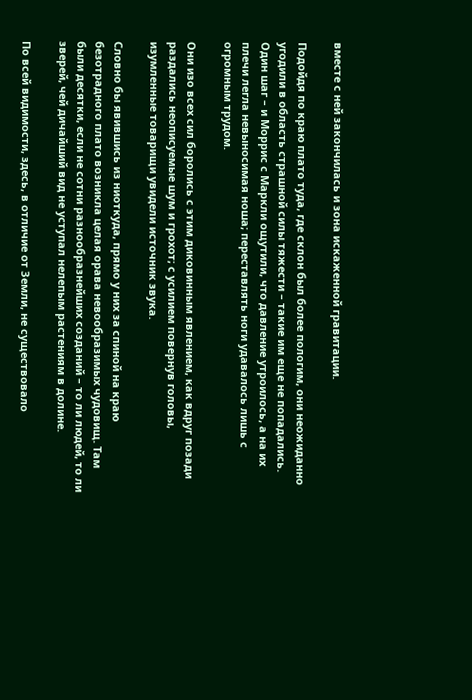вместе с ней закончилась и зона искаженной гравитации.

Подойдя по краю плато туда, где склон был более пологим, они неожиданно угодили в область страшной силы тяжести – такие им еще не попадались. Один шаг – и Моррис с Маркли ощутили, что давление утроилось, а на их плечи легла невыносимая ноша; переставлять ноги удавалось лишь с огромным трудом.

Они изо всех сил боролись с этим диковинным явлением, как вдруг позади раздались неописуемые шум и грохот; с усилием повернув головы, изумленные товарищи увидели источник звука.

Словно бы явившись из ниоткуда, прямо у них за спиной на краю безотрадного плато возникла целая орава невообразимых чудовищ. Там были десятки, если не сотни разнообразнейших созданий – то ли людей, то ли зверей, чей дичайший вид не уступал нелепым растениям в долине.

По всей видимости, здесь, в отличие от Земли, не существовало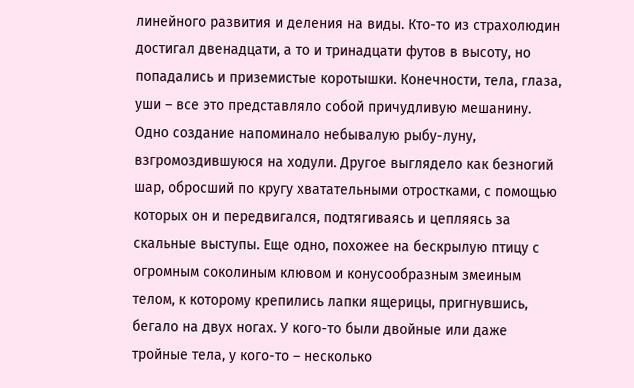линейного развития и деления на виды. Кто-то из страхолюдин достигал двенадцати, а то и тринадцати футов в высоту, но попадались и приземистые коротышки. Конечности, тела, глаза, уши – все это представляло собой причудливую мешанину. Одно создание напоминало небывалую рыбу-луну, взгромоздившуюся на ходули. Другое выглядело как безногий шар, обросший по кругу хватательными отростками, с помощью которых он и передвигался, подтягиваясь и цепляясь за скальные выступы. Еще одно, похожее на бескрылую птицу с огромным соколиным клювом и конусообразным змеиным телом, к которому крепились лапки ящерицы, пригнувшись, бегало на двух ногах. У кого-то были двойные или даже тройные тела, у кого-то – несколько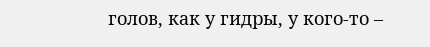голов, как у гидры, у кого-то –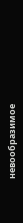невообразимое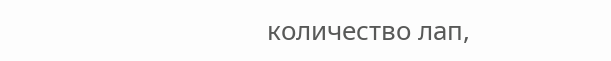количество лап,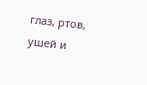глаз, ртов, ушей и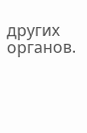других органов.